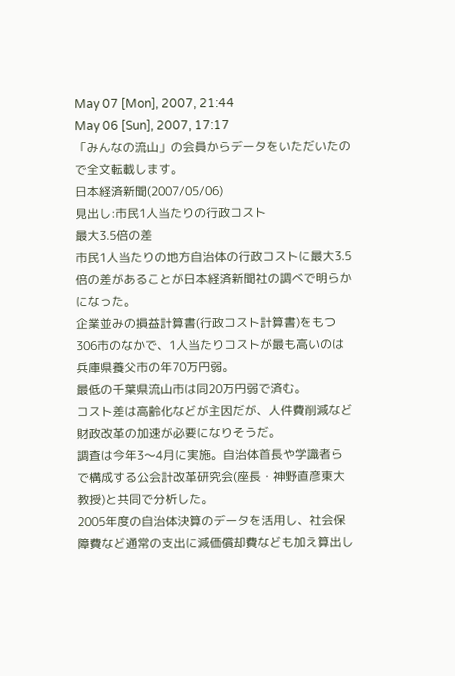May 07 [Mon], 2007, 21:44
May 06 [Sun], 2007, 17:17
「みんなの流山」の会員からデータをいただいたので全文転載します。
日本経済新聞(2007/05/06)
見出し:市民1人当たりの行政コスト
最大3.5倍の差
市民1人当たりの地方自治体の行政コストに最大3.5倍の差があることが日本経済新聞社の調べで明らかになった。
企業並みの損益計算書(行政コスト計算書)をもつ306市のなかで、1人当たりコストが最も高いのは兵庫県養父市の年70万円弱。
最低の千葉県流山市は同20万円弱で済む。
コスト差は高齢化などが主因だが、人件費削減など財政改革の加速が必要になりそうだ。
調査は今年3〜4月に実施。自治体首長や学識者らで構成する公会計改革研究会(座長・神野直彦東大教授)と共同で分析した。
2005年度の自治体決算のデータを活用し、社会保障費など通常の支出に減価償却費なども加え算出し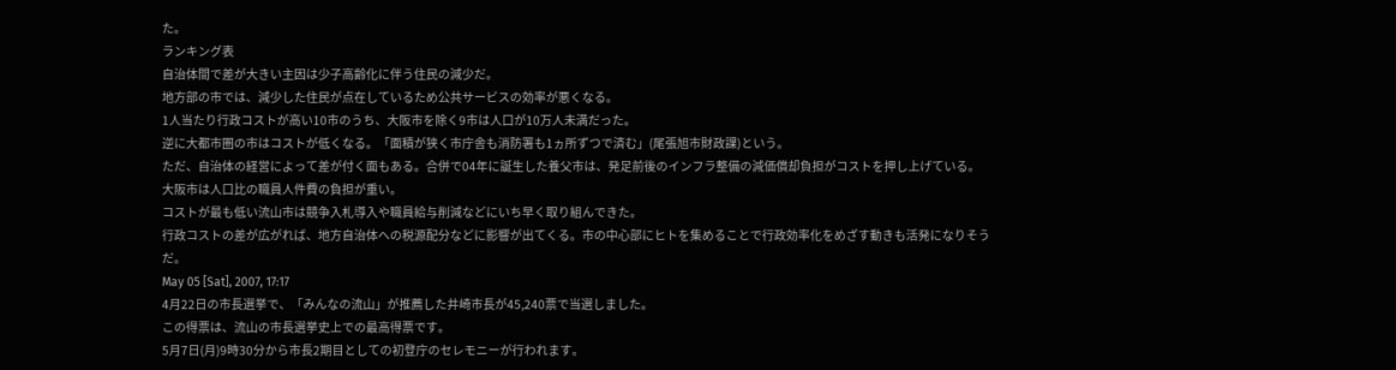た。
ランキング表
自治体間で差が大きい主因は少子高齢化に伴う住民の減少だ。
地方部の市では、減少した住民が点在しているため公共サービスの効率が悪くなる。
1人当たり行政コストが高い10市のうち、大阪市を除く9市は人口が10万人未満だった。
逆に大都市圏の市はコストが低くなる。「面積が狭く市庁舎も消防署も1ヵ所ずつで済む」(尾張旭市財政課)という。
ただ、自治体の経営によって差が付く面もある。合併で04年に誕生した養父市は、発足前後のインフラ整備の減価償却負担がコストを押し上げている。
大阪市は人口比の職員人件費の負担が重い。
コストが最も低い流山市は競争入札導入や職員給与削減などにいち早く取り組んできた。
行政コストの差が広がれば、地方自治体への税源配分などに影響が出てくる。市の中心部にヒトを集めることで行政効率化をめざす動きも活発になりそうだ。
May 05 [Sat], 2007, 17:17
4月22日の市長選挙で、「みんなの流山」が推薦した井崎市長が45,240票で当選しました。
この得票は、流山の市長選挙史上での最高得票です。
5月7日(月)9時30分から市長2期目としての初登庁のセレモニーが行われます。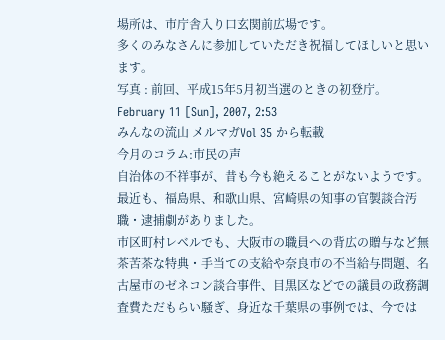場所は、市庁舎入り口玄関前広場です。
多くのみなさんに参加していただき祝福してほしいと思います。
写真 : 前回、平成15年5月初当選のときの初登庁。
February 11 [Sun], 2007, 2:53
みんなの流山 メルマガVol 35 から転載
今月のコラム:市民の声
自治体の不祥事が、昔も今も絶えることがないようです。
最近も、福島県、和歌山県、宮崎県の知事の官製談合汚職・逮捕劇がありました。
市区町村レベルでも、大阪市の職員への背広の贈与など無茶苦茶な特典・手当ての支給や奈良市の不当給与問題、名古屋市のゼネコン談合事件、目黒区などでの議員の政務調査費ただもらい騒ぎ、身近な千葉県の事例では、今では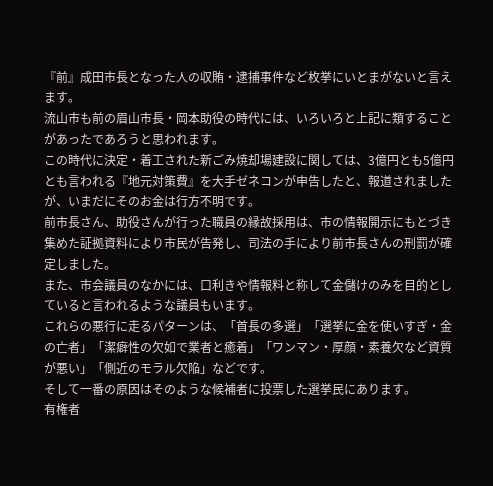『前』成田市長となった人の収賄・逮捕事件など枚挙にいとまがないと言えます。
流山市も前の眉山市長・岡本助役の時代には、いろいろと上記に類することがあったであろうと思われます。
この時代に決定・着工された新ごみ焼却場建設に関しては、3億円とも5億円とも言われる『地元対策費』を大手ゼネコンが申告したと、報道されましたが、いまだにそのお金は行方不明です。
前市長さん、助役さんが行った職員の縁故採用は、市の情報開示にもとづき集めた証拠資料により市民が告発し、司法の手により前市長さんの刑罰が確定しました。
また、市会議員のなかには、口利きや情報料と称して金儲けのみを目的としていると言われるような議員もいます。
これらの悪行に走るパターンは、「首長の多選」「選挙に金を使いすぎ・金の亡者」「潔癖性の欠如で業者と癒着」「ワンマン・厚顔・素養欠など資質が悪い」「側近のモラル欠陥」などです。
そして一番の原因はそのような候補者に投票した選挙民にあります。
有権者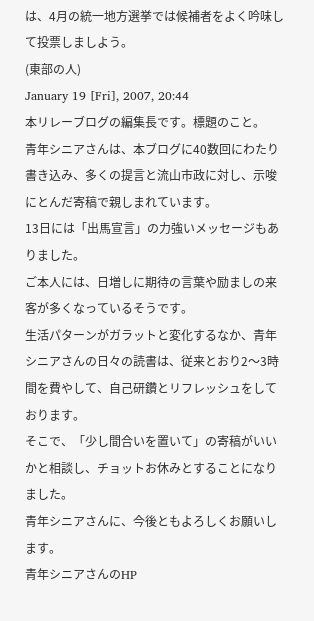は、4月の統一地方選挙では候補者をよく吟味して投票しましよう。
(東部の人)
January 19 [Fri], 2007, 20:44
本リレーブログの編集長です。標題のこと。
青年シニアさんは、本ブログに40数回にわたり書き込み、多くの提言と流山市政に対し、示唆にとんだ寄稿で親しまれています。
13日には「出馬宣言」の力強いメッセージもありました。
ご本人には、日増しに期待の言葉や励ましの来客が多くなっているそうです。
生活パターンがガラットと変化するなか、青年シニアさんの日々の読書は、従来とおり2〜3時間を費やして、自己研鑽とリフレッシュをしております。
そこで、「少し間合いを置いて」の寄稿がいいかと相談し、チョットお休みとすることになりました。
青年シニアさんに、今後ともよろしくお願いします。
青年シニアさんのHP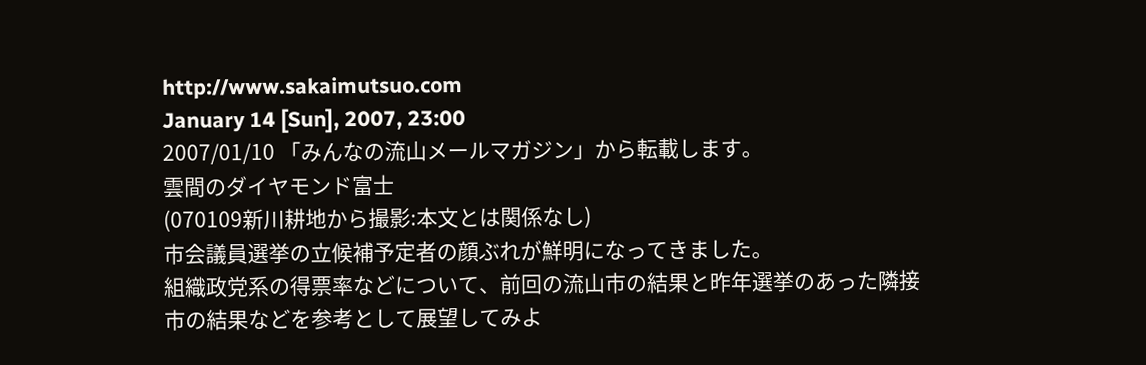http://www.sakaimutsuo.com
January 14 [Sun], 2007, 23:00
2007/01/10 「みんなの流山メールマガジン」から転載します。
雲間のダイヤモンド富士
(070109新川耕地から撮影:本文とは関係なし)
市会議員選挙の立候補予定者の顔ぶれが鮮明になってきました。
組織政党系の得票率などについて、前回の流山市の結果と昨年選挙のあった隣接市の結果などを参考として展望してみよ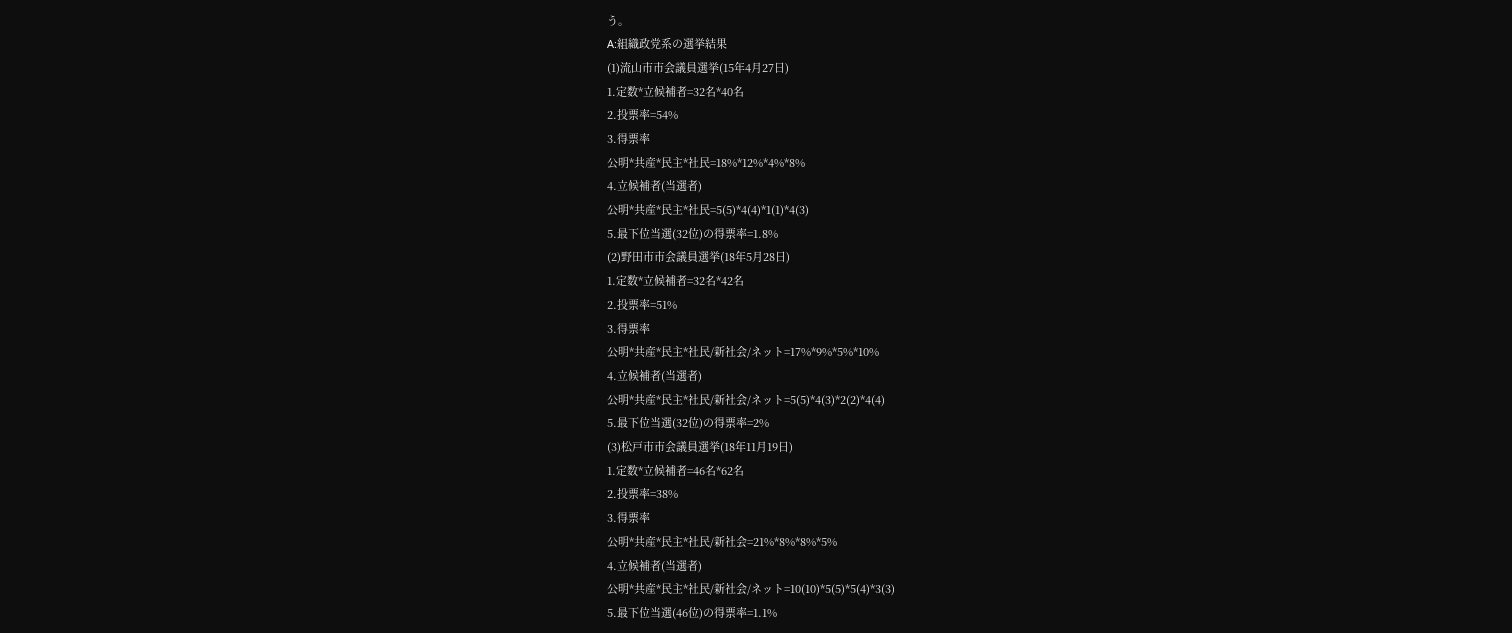う。
A:組織政党系の選挙結果
(1)流山市市会議員選挙(15年4月27日)
1.定数*立候補者=32名*40名
2.投票率=54%
3.得票率
公明*共産*民主*社民=18%*12%*4%*8%
4.立候補者(当選者)
公明*共産*民主*社民=5(5)*4(4)*1(1)*4(3)
5.最下位当選(32位)の得票率=1.8%
(2)野田市市会議員選挙(18年5月28日)
1.定数*立候補者=32名*42名
2.投票率=51%
3.得票率
公明*共産*民主*社民/新社会/ネット=17%*9%*5%*10%
4.立候補者(当選者)
公明*共産*民主*社民/新社会/ネット=5(5)*4(3)*2(2)*4(4)
5.最下位当選(32位)の得票率=2%
(3)松戸市市会議員選挙(18年11月19日)
1.定数*立候補者=46名*62名
2.投票率=38%
3.得票率
公明*共産*民主*社民/新社会=21%*8%*8%*5%
4.立候補者(当選者)
公明*共産*民主*社民/新社会/ネット=10(10)*5(5)*5(4)*3(3)
5.最下位当選(46位)の得票率=1.1%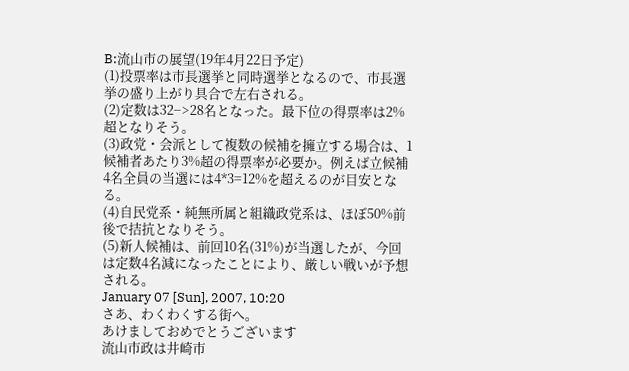B:流山市の展望(19年4月22日予定)
(1)投票率は市長選挙と同時選挙となるので、市長選挙の盛り上がり具合で左右される。
(2)定数は32−>28名となった。最下位の得票率は2%超となりそう。
(3)政党・会派として複数の候補を擁立する場合は、1候補者あたり3%超の得票率が必要か。例えば立候補4名全員の当選には4*3=12%を超えるのが目安となる。
(4)自民党系・純無所属と組織政党系は、ほぼ50%前後で拮抗となりそう。
(5)新人候補は、前回10名(31%)が当選したが、今回は定数4名減になったことにより、厳しい戦いが予想される。
January 07 [Sun], 2007, 10:20
さあ、わくわくする街へ。
あけましておめでとうございます
流山市政は井崎市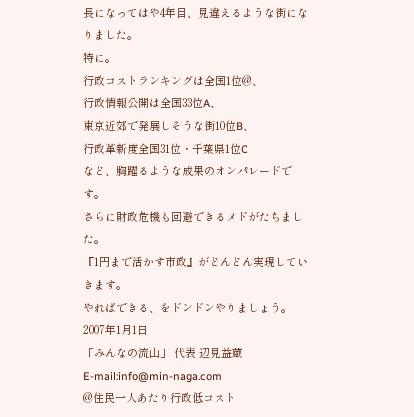長になってはや4年目、見違えるような街になりました。
特に。
行政コストランキングは全国1位@、
行政情報公開は全国33位A、
東京近郊で発展しそうな街10位B、
行政革新度全国31位・千葉県1位C
など、胸躍るような成果のオンパレードです。
さらに財政危機も回避できるメドがたちました。
『1円まで活かす市政』がどんどん実現していきます。
やればできる、をドンドンやりましょう。
2007年1月1日
「みんなの流山」 代表 辺見益蔵
E-mail:info@min-naga.com
@住民一人あたり行政低コスト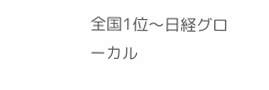全国1位〜日経グローカル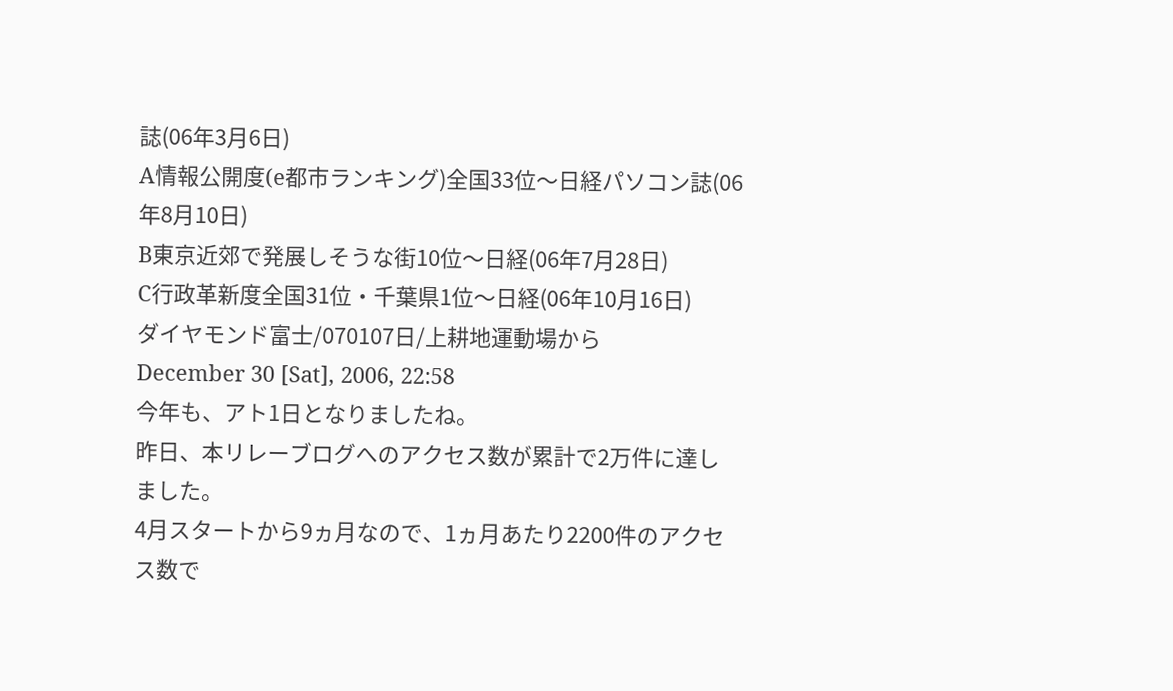誌(06年3月6日)
A情報公開度(e都市ランキング)全国33位〜日経パソコン誌(06年8月10日)
B東京近郊で発展しそうな街10位〜日経(06年7月28日)
C行政革新度全国31位・千葉県1位〜日経(06年10月16日)
ダイヤモンド富士/070107日/上耕地運動場から
December 30 [Sat], 2006, 22:58
今年も、アト1日となりましたね。
昨日、本リレーブログへのアクセス数が累計で2万件に達しました。
4月スタートから9ヵ月なので、1ヵ月あたり2200件のアクセス数で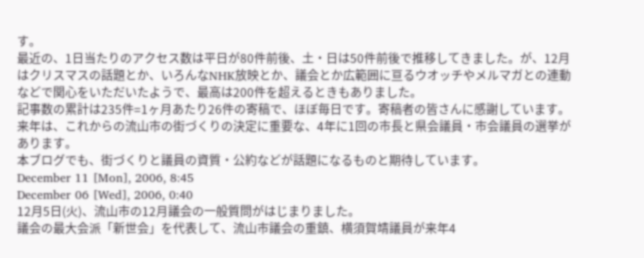す。
最近の、1日当たりのアクセス数は平日が80件前後、土・日は50件前後で推移してきました。が、12月はクリスマスの話題とか、いろんなNHK放映とか、議会とか広範囲に亘るウオッチやメルマガとの連動などで関心をいただいたようで、最高は200件を超えるときもありました。
記事数の累計は235件=1ヶ月あたり26件の寄稿で、ほぼ毎日です。寄稿者の皆さんに感謝しています。
来年は、これからの流山市の街づくりの決定に重要な、4年に1回の市長と県会議員・市会議員の選挙があります。
本ブログでも、街づくりと議員の資質・公約などが話題になるものと期待しています。
December 11 [Mon], 2006, 8:45
December 06 [Wed], 2006, 0:40
12月5日(火)、流山市の12月議会の一般質問がはじまりました。
議会の最大会派「新世会」を代表して、流山市議会の重鎮、横須賀靖議員が来年4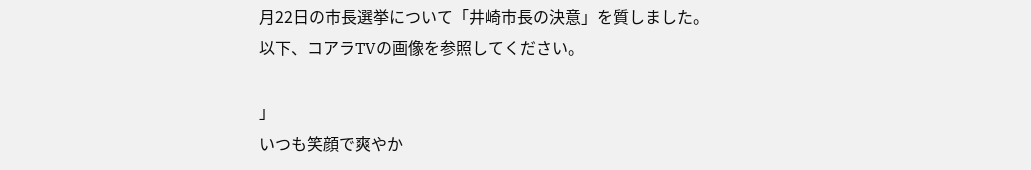月22日の市長選挙について「井崎市長の決意」を質しました。
以下、コアラTVの画像を参照してください。

」
いつも笑顔で爽やか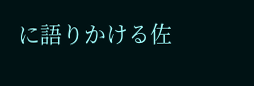に語りかける佐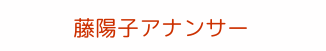藤陽子アナンサー